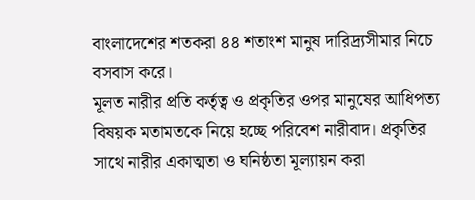বাংলাদেশের শতকরা ৪৪ শতাংশ মানুষ দারিদ্র্যসীমার নিচে বসবাস করে।
মূলত নারীর প্রতি কর্তৃত্ব ও প্রকৃতির ওপর মানুষের আধিপত্য বিষয়ক মতামতকে নিয়ে হচ্ছে পরিবেশ নারীবাদ। প্রকৃতির সাথে নারীর একাত্মতা ও ঘনিষ্ঠতা মূল্যায়ন করা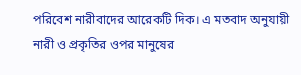পরিবেশ নারীবাদের আরেকটি দিক। এ মতবাদ অনুযায়ী নারী ও প্রকৃতির ওপর মানুষের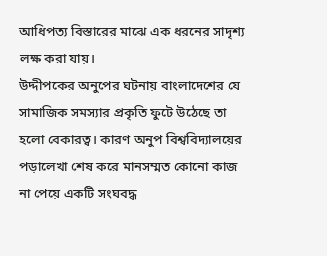আধিপত্য বিস্তারের মাঝে এক ধরনের সাদৃশ্য লক্ষ করা যায়।
উদ্দীপকের অনুপের ঘটনায় বাংলাদেশের যে সামাজিক সমস্যার প্রকৃতি ফুটে উঠেছে তা হলো বেকারত্ব। কারণ অনুপ বিশ্ববিদ্যালয়ের পড়ালেখা শেষ করে মানসম্মত কোনো কাজ না পেয়ে একটি সংঘবদ্ধ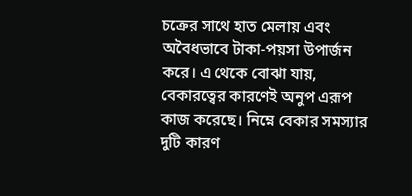চক্রের সাথে হাত মেলায় এবং অবৈধভাবে টাকা-পয়সা উপার্জন করে। এ থেকে বোঝা যায়, বেকারত্বের কারণেই অনুপ এরূপ কাজ করেছে। নিম্নে বেকার সমস্যার দুটি কারণ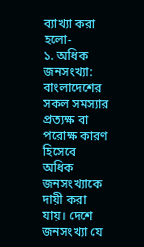ব্যাখ্যা করা হলো-
১. অধিক জনসংখ্যা: বাংলাদেশের সকল সমস্যার প্রত্যক্ষ বা পরোক্ষ কারণ হিসেবে অধিক জনসংখ্যাকে দায়ী করা যায়। দেশে জনসংখ্যা যে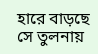হারে বাড়ছে সে তুলনায়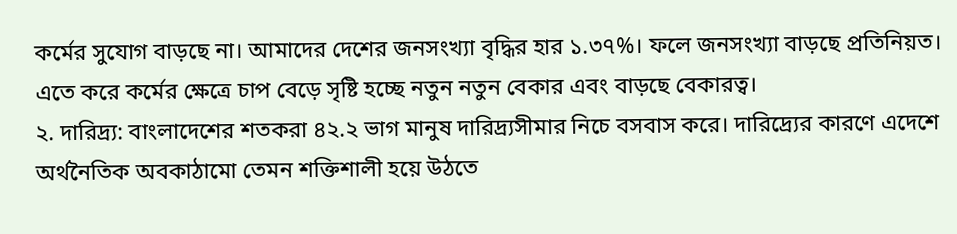কর্মের সুযোগ বাড়ছে না। আমাদের দেশের জনসংখ্যা বৃদ্ধির হার ১.৩৭%। ফলে জনসংখ্যা বাড়ছে প্রতিনিয়ত। এতে করে কর্মের ক্ষেত্রে চাপ বেড়ে সৃষ্টি হচ্ছে নতুন নতুন বেকার এবং বাড়ছে বেকারত্ব।
২. দারিদ্র্য: বাংলাদেশের শতকরা ৪২.২ ভাগ মানুষ দারিদ্র্যসীমার নিচে বসবাস করে। দারিদ্র্যের কারণে এদেশে অর্থনৈতিক অবকাঠামো তেমন শক্তিশালী হয়ে উঠতে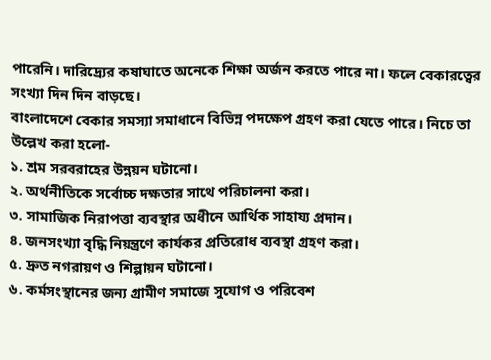পারেনি। দারিদ্র্যের কষাঘাতে অনেকে শিক্ষা অর্জন করতে পারে না। ফলে বেকারত্বের সংখ্যা দিন দিন বাড়ছে।
বাংলাদেশে বেকার সমস্যা সমাধানে বিভিন্ন পদক্ষেপ গ্রহণ করা যেতে পারে। নিচে তা উল্লেখ করা হলো-
১. শ্রম সরবরাহের উন্নয়ন ঘটানো।
২. অর্থনীতিকে সর্বোচ্চ দক্ষতার সাথে পরিচালনা করা।
৩. সামাজিক নিরাপত্তা ব্যবস্থার অধীনে আর্থিক সাহায্য প্রদান।
৪. জনসংখ্যা বৃদ্ধি নিয়ন্ত্রণে কার্যকর প্রতিরোধ ব্যবস্থা গ্রহণ করা।
৫. দ্রুত নগরায়ণ ও শিল্পায়ন ঘটানো।
৬. কর্মসংস্থানের জন্য গ্রামীণ সমাজে সুযোগ ও পরিবেশ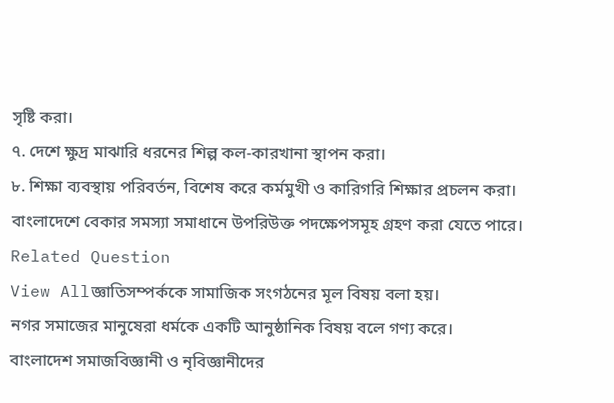সৃষ্টি করা।
৭. দেশে ক্ষুদ্র মাঝারি ধরনের শিল্প কল-কারখানা স্থাপন করা।
৮. শিক্ষা ব্যবস্থায় পরিবর্তন, বিশেষ করে কর্মমুখী ও কারিগরি শিক্ষার প্রচলন করা।
বাংলাদেশে বেকার সমস্যা সমাধানে উপরিউক্ত পদক্ষেপসমূহ গ্রহণ করা যেতে পারে।
Related Question
View Allজ্ঞাতিসম্পর্ককে সামাজিক সংগঠনের মূল বিষয় বলা হয়।
নগর সমাজের মানুষেরা ধর্মকে একটি আনুষ্ঠানিক বিষয় বলে গণ্য করে।
বাংলাদেশ সমাজবিজ্ঞানী ও নৃবিজ্ঞানীদের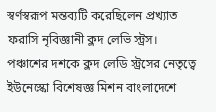স্বর্ণস্বরূপ মন্তব্যটি করেছিলেন প্রখ্যাত ফরাসি নৃবিজ্ঞানী ক্লদ লেভি স্ট্রস।
পঞ্চাশের দশকে ক্লদ লেডি স্ট্রসের নেতৃত্বে ইউনেস্কো বিশেষজ্ঞ মিশন বাংলাদেশে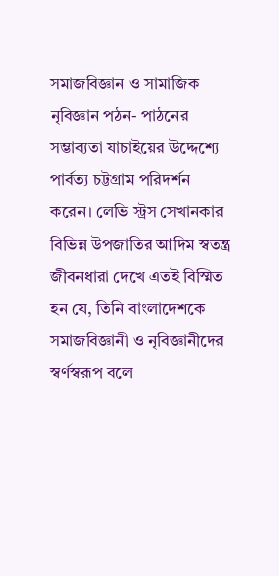সমাজবিজ্ঞান ও সামাজিক নৃবিজ্ঞান পঠন- পাঠনের সম্ভাব্যতা যাচাইয়ের উদ্দেশ্যে পার্বত্য চট্টগ্রাম পরিদর্শন করেন। লেভি স্ট্রস সেখানকার বিভিন্ন উপজাতির আদিম স্বতন্ত্র জীবনধারা দেখে এতই বিস্মিত হন যে, তিনি বাংলাদেশকে সমাজবিজ্ঞানী ও নৃবিজ্ঞানীদের স্বর্ণস্বরূপ বলে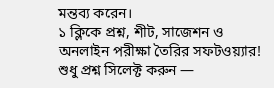মন্তব্য করেন।
১ ক্লিকে প্রশ্ন, শীট, সাজেশন ও
অনলাইন পরীক্ষা তৈরির সফটওয়্যার!
শুধু প্রশ্ন সিলেক্ট করুন —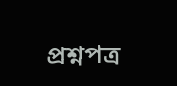প্রশ্নপত্র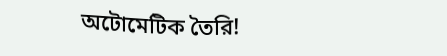অটোমেটিক তৈরি!